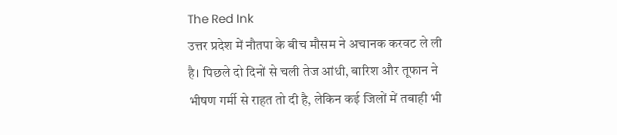The Red Ink
उत्तर प्रदेश में नौतपा के बीच मौसम ने अचानक करवट ले ली है। पिछले दो दिनों से चली तेज आंधी, बारिश और तूफान ने भीषण गर्मी से राहत तो दी है, लेकिन कई जिलों में तबाही भी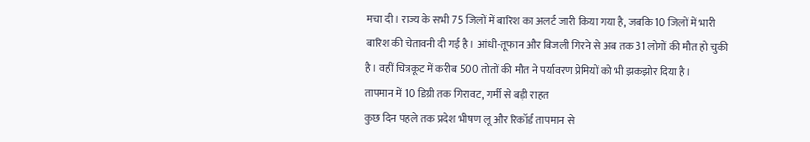मचा दी। राज्य के सभी 75 जिलों में बारिश का अलर्ट जारी किया गया है, जबकि 10 जिलों में भारी बारिश की चेतावनी दी गई है। आंधी-तूफान और बिजली गिरने से अब तक 31 लोगों की मौत हो चुकी है। वहीं चित्रकूट में करीब 500 तोतों की मौत ने पर्यावरण प्रेमियों को भी झकझोर दिया है।
तापमान में 10 डिग्री तक गिरावट, गर्मी से बड़ी राहत
कुछ दिन पहले तक प्रदेश भीषण लू और रिकॉर्ड तापमान से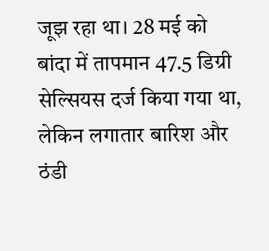जूझ रहा था। 28 मई को बांदा में तापमान 47.5 डिग्री सेल्सियस दर्ज किया गया था, लेकिन लगातार बारिश और ठंडी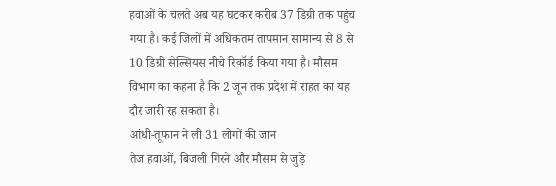हवाओं के चलते अब यह घटकर करीब 37 डिग्री तक पहुंच गया है। कई जिलों में अधिकतम तापमान सामान्य से 8 से 10 डिग्री सेल्सियस नीचे रिकॉर्ड किया गया है। मौसम विभाग का कहना है कि 2 जून तक प्रदेश में राहत का यह दौर जारी रह सकता है।
आंधी-तूफान ने ली 31 लोगों की जान
तेज हवाओं, बिजली गिरने और मौसम से जुड़े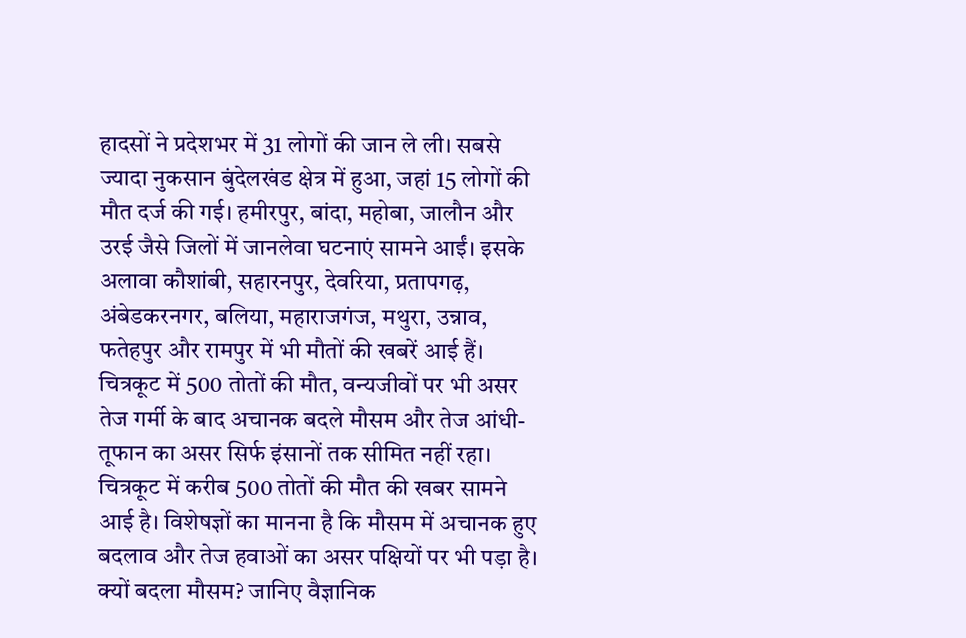हादसों ने प्रदेशभर में 31 लोगों की जान ले ली। सबसे ज्यादा नुकसान बुंदेलखंड क्षेत्र में हुआ, जहां 15 लोगों की मौत दर्ज की गई। हमीरपुर, बांदा, महोबा, जालौन और उरई जैसे जिलों में जानलेवा घटनाएं सामने आईं। इसके अलावा कौशांबी, सहारनपुर, देवरिया, प्रतापगढ़, अंबेडकरनगर, बलिया, महाराजगंज, मथुरा, उन्नाव, फतेहपुर और रामपुर में भी मौतों की खबरें आई हैं।
चित्रकूट में 500 तोतों की मौत, वन्यजीवों पर भी असर
तेज गर्मी के बाद अचानक बदले मौसम और तेज आंधी-तूफान का असर सिर्फ इंसानों तक सीमित नहीं रहा। चित्रकूट में करीब 500 तोतों की मौत की खबर सामने आई है। विशेषज्ञों का मानना है कि मौसम में अचानक हुए बदलाव और तेज हवाओं का असर पक्षियों पर भी पड़ा है।
क्यों बदला मौसम? जानिए वैज्ञानिक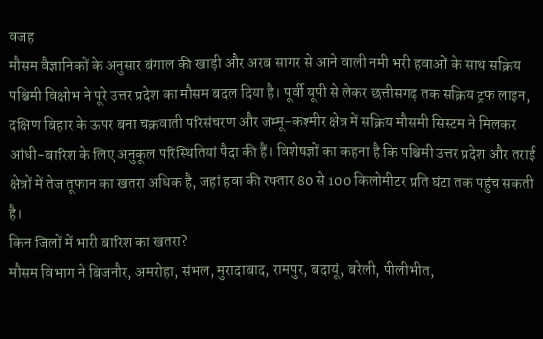वजह
मौसम वैज्ञानिकों के अनुसार बंगाल की खाड़ी और अरब सागर से आने वाली नमी भरी हवाओं के साथ सक्रिय पश्चिमी विक्षोभ ने पूरे उत्तर प्रदेश का मौसम बदल दिया है। पूर्वी यूपी से लेकर छत्तीसगढ़ तक सक्रिय ट्रफ लाइन, दक्षिण बिहार के ऊपर बना चक्रवाती परिसंचरण और जम्मू-कश्मीर क्षेत्र में सक्रिय मौसमी सिस्टम ने मिलकर आंधी-बारिश के लिए अनुकूल परिस्थितियां पैदा की हैं। विशेषज्ञों का कहना है कि पश्चिमी उत्तर प्रदेश और तराई क्षेत्रों में तेज तूफान का खतरा अधिक है, जहां हवा की रफ्तार 80 से 100 किलोमीटर प्रति घंटा तक पहुंच सकती है।
किन जिलों में भारी बारिश का खतरा?
मौसम विभाग ने बिजनौर, अमरोहा, संभल, मुरादाबाद, रामपुर, बदायूं, बरेली, पीलीभीत,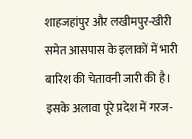शाहजहांपुर और लखीमपुर-खीरी समेत आसपास के इलाकों में भारी बारिश की चेतावनी जारी की है। इसके अलावा पूरे प्रदेश में गरज-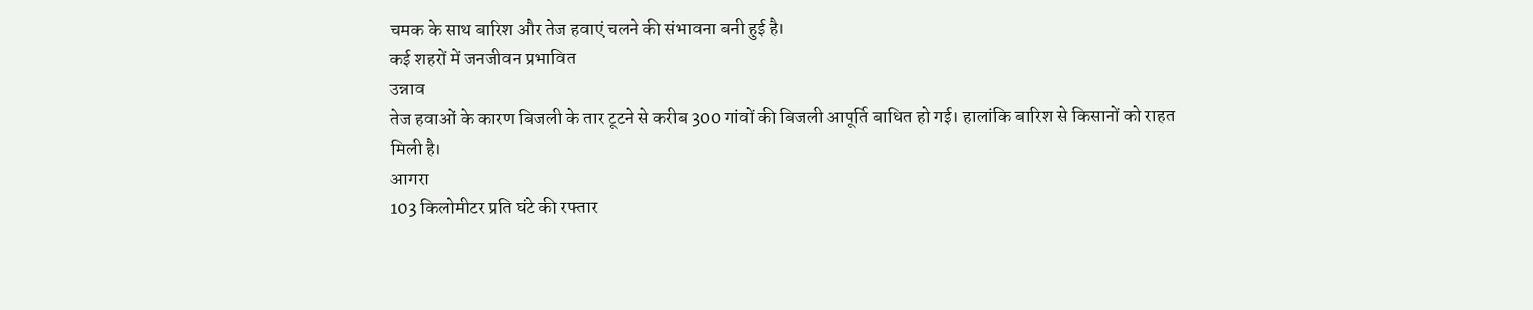चमक के साथ बारिश और तेज हवाएं चलने की संभावना बनी हुई है।
कई शहरों में जनजीवन प्रभावित
उन्नाव
तेज हवाओं के कारण बिजली के तार टूटने से करीब 300 गांवों की बिजली आपूर्ति बाधित हो गई। हालांकि बारिश से किसानों को राहत मिली है।
आगरा
103 किलोमीटर प्रति घंटे की रफ्तार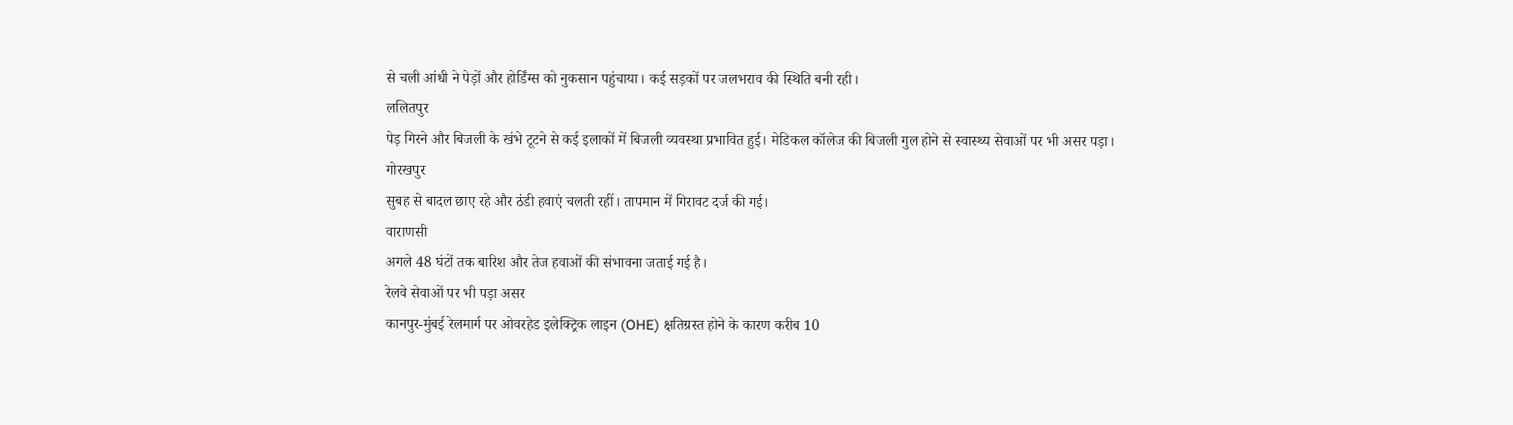से चली आंधी ने पेड़ों और होर्डिंग्स को नुकसान पहुंचाया। कई सड़कों पर जलभराव की स्थिति बनी रही।
ललितपुर
पेड़ गिरने और बिजली के खंभे टूटने से कई इलाकों में बिजली व्यवस्था प्रभावित हुई। मेडिकल कॉलेज की बिजली गुल होने से स्वास्थ्य सेवाओं पर भी असर पड़ा।
गोरखपुर
सुबह से बादल छाए रहे और ठंडी हवाएं चलती रहीं। तापमान में गिरावट दर्ज की गई।
वाराणसी
अगले 48 घंटों तक बारिश और तेज हवाओं की संभावना जताई गई है।
रेलवे सेवाओं पर भी पड़ा असर
कानपुर-मुंबई रेलमार्ग पर ओवरहेड इलेक्ट्रिक लाइन (OHE) क्षतिग्रस्त होने के कारण करीब 10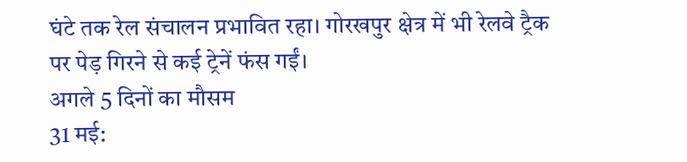घंटे तक रेल संचालन प्रभावित रहा। गोरखपुर क्षेत्र में भी रेलवे ट्रैक पर पेड़ गिरने से कई ट्रेनें फंस गईं।
अगले 5 दिनों का मौसम
31 मई: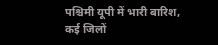पश्चिमी यूपी में भारी बारिश, कई जिलों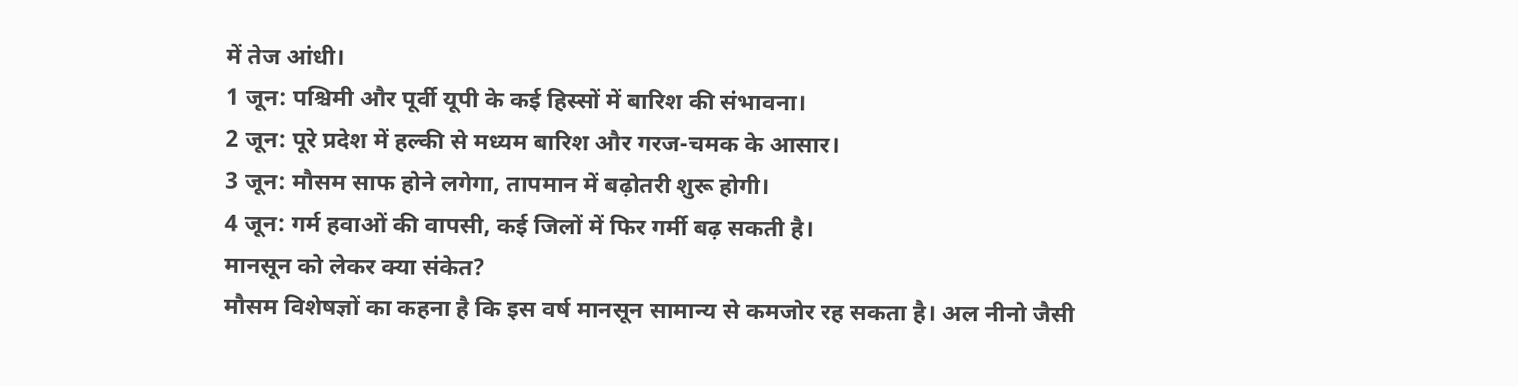में तेज आंधी।
1 जून: पश्चिमी और पूर्वी यूपी के कई हिस्सों में बारिश की संभावना।
2 जून: पूरे प्रदेश में हल्की से मध्यम बारिश और गरज-चमक के आसार।
3 जून: मौसम साफ होने लगेगा, तापमान में बढ़ोतरी शुरू होगी।
4 जून: गर्म हवाओं की वापसी, कई जिलों में फिर गर्मी बढ़ सकती है।
मानसून को लेकर क्या संकेत?
मौसम विशेषज्ञों का कहना है कि इस वर्ष मानसून सामान्य से कमजोर रह सकता है। अल नीनो जैसी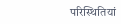परिस्थितियां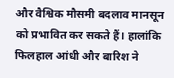और वैश्विक मौसमी बदलाव मानसून को प्रभावित कर सकते हैं। हालांकि फिलहाल आंधी और बारिश ने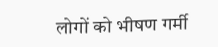लोगों को भीषण गर्मी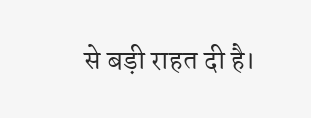से बड़ी राहत दी है।